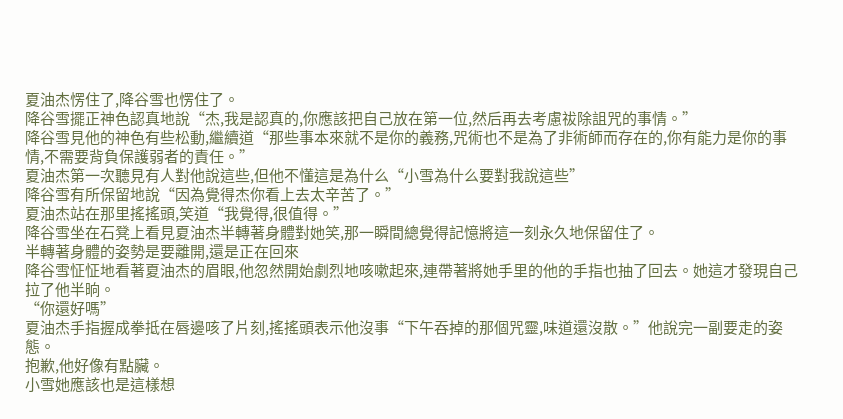夏油杰愣住了,降谷雪也愣住了。
降谷雪擺正神色認真地說“杰,我是認真的,你應該把自己放在第一位,然后再去考慮祓除詛咒的事情。”
降谷雪見他的神色有些松動,繼續道“那些事本來就不是你的義務,咒術也不是為了非術師而存在的,你有能力是你的事情,不需要背負保護弱者的責任。”
夏油杰第一次聽見有人對他說這些,但他不懂這是為什么“小雪為什么要對我說這些”
降谷雪有所保留地說“因為覺得杰你看上去太辛苦了。”
夏油杰站在那里搖搖頭,笑道“我覺得,很值得。”
降谷雪坐在石凳上看見夏油杰半轉著身體對她笑,那一瞬間總覺得記憶將這一刻永久地保留住了。
半轉著身體的姿勢是要離開,還是正在回來
降谷雪怔怔地看著夏油杰的眉眼,他忽然開始劇烈地咳嗽起來,連帶著將她手里的他的手指也抽了回去。她這才發現自己拉了他半晌。
“你還好嗎”
夏油杰手指握成拳抵在唇邊咳了片刻,搖搖頭表示他沒事“下午吞掉的那個咒靈,味道還沒散。”他說完一副要走的姿態。
抱歉,他好像有點臟。
小雪她應該也是這樣想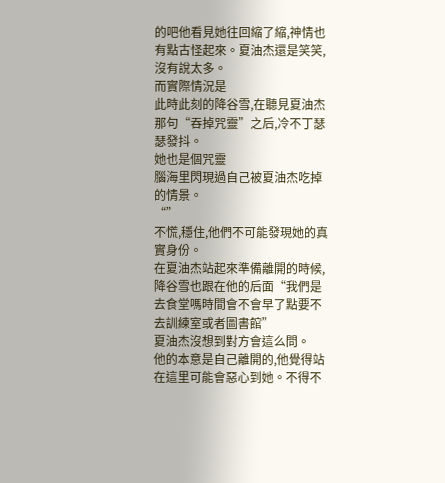的吧他看見她往回縮了縮,神情也有點古怪起來。夏油杰還是笑笑,沒有說太多。
而實際情況是
此時此刻的降谷雪,在聽見夏油杰那句“吞掉咒靈”之后,冷不丁瑟瑟發抖。
她也是個咒靈
腦海里閃現過自己被夏油杰吃掉的情景。
“”
不慌,穩住,他們不可能發現她的真實身份。
在夏油杰站起來準備離開的時候,降谷雪也跟在他的后面“我們是去食堂嗎時間會不會早了點要不去訓練室或者圖書館”
夏油杰沒想到對方會這么問。
他的本意是自己離開的,他覺得站在這里可能會惡心到她。不得不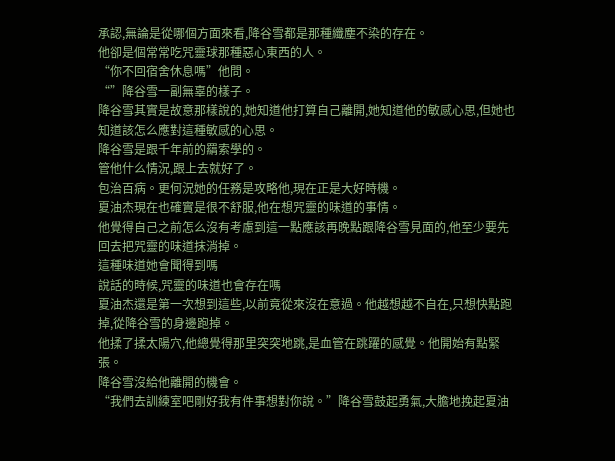承認,無論是從哪個方面來看,降谷雪都是那種纖塵不染的存在。
他卻是個常常吃咒靈球那種惡心東西的人。
“你不回宿舍休息嗎”他問。
“”降谷雪一副無辜的樣子。
降谷雪其實是故意那樣說的,她知道他打算自己離開,她知道他的敏感心思,但她也知道該怎么應對這種敏感的心思。
降谷雪是跟千年前的羂索學的。
管他什么情況,跟上去就好了。
包治百病。更何況她的任務是攻略他,現在正是大好時機。
夏油杰現在也確實是很不舒服,他在想咒靈的味道的事情。
他覺得自己之前怎么沒有考慮到這一點應該再晚點跟降谷雪見面的,他至少要先回去把咒靈的味道抹消掉。
這種味道她會聞得到嗎
說話的時候,咒靈的味道也會存在嗎
夏油杰還是第一次想到這些,以前竟從來沒在意過。他越想越不自在,只想快點跑掉,從降谷雪的身邊跑掉。
他揉了揉太陽穴,他總覺得那里突突地跳,是血管在跳躍的感覺。他開始有點緊張。
降谷雪沒給他離開的機會。
“我們去訓練室吧剛好我有件事想對你說。”降谷雪鼓起勇氣,大膽地挽起夏油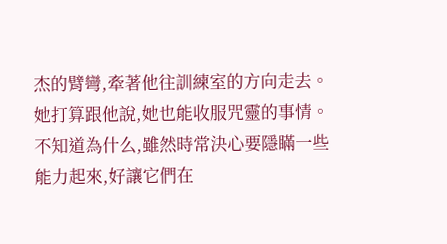杰的臂彎,牽著他往訓練室的方向走去。
她打算跟他說,她也能收服咒靈的事情。
不知道為什么,雖然時常決心要隱瞞一些能力起來,好讓它們在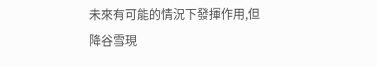未來有可能的情況下發揮作用,但降谷雪現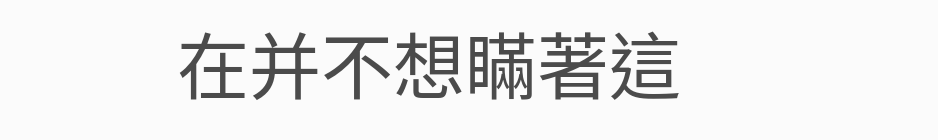在并不想瞞著這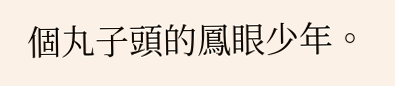個丸子頭的鳳眼少年。